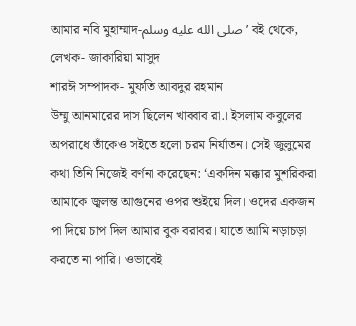আমার নবি মুহাম্মাদ-صلى الله عليه وسلم’ বই থেকে,
লেখক- জাকারিয়া মাসুদ
শারঈ সম্পাদক- মুফতি আবদুর রহমান
উম্মু আনমারের দাস ছিলেন খাব্বাব রা.। ইসলাম কবুলের অপরাধে তাঁকেও সইতে হলো চরম নির্যাতন। সেই জুলুমের কথা তিনি নিজেই বর্ণনা করেছেন: ‘একদিন মক্কার মুশরিকরা আমাকে জ্বলন্ত আগুনের ওপর শুইয়ে দিল। ওদের একজন পা দিয়ে চাপ দিল আমার বুক বরাবর। যাতে আমি নড়াচড়া করতে না পারি। ওভাবেই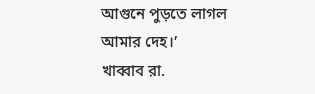আগুনে পুড়তে লাগল আমার দেহ।’
খাব্বাব রা.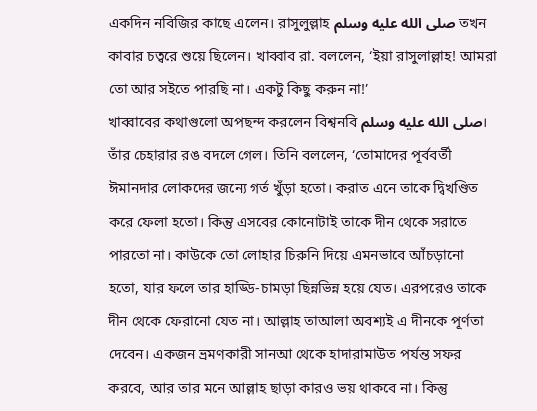একদিন নবিজির কাছে এলেন। রাসুলুল্লাহ صلى الله عليه وسلم তখন কাবার চত্বরে শুয়ে ছিলেন। খাব্বাব রা. বললেন, ‘ইয়া রাসুলাল্লাহ! আমরা তো আর সইতে পারছি না। একটু কিছু করুন না!’
খাব্বাবের কথাগুলো অপছন্দ করলেন বিশ্বনবি صلى الله عليه وسلم। তাঁর চেহারার রঙ বদলে গেল। তিনি বললেন, ‘তোমাদের পূর্ববর্তী ঈমানদার লোকদের জন্যে গর্ত খুঁড়া হতো। করাত এনে তাকে দ্বিখণ্ডিত করে ফেলা হতো। কিন্তু এসবের কোনোটাই তাকে দীন থেকে সরাতে পারতো না। কাউকে তো লোহার চিরুনি দিয়ে এমনভাবে আঁচড়ানো হতো, যার ফলে তার হাড্ডি-চামড়া ছিন্নভিন্ন হয়ে যেত। এরপরেও তাকে দীন থেকে ফেরানো যেত না। আল্লাহ তাআলা অবশ্যই এ দীনকে পূর্ণতা দেবেন। একজন ভ্রমণকারী সানআ থেকে হাদারামাউত পর্যন্ত সফর করবে, আর তার মনে আল্লাহ ছাড়া কারও ভয় থাকবে না। কিন্তু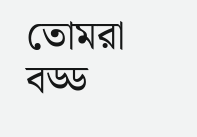তোমরা বড্ড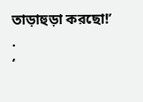তাড়াহুড়া করছো!’
.
‘